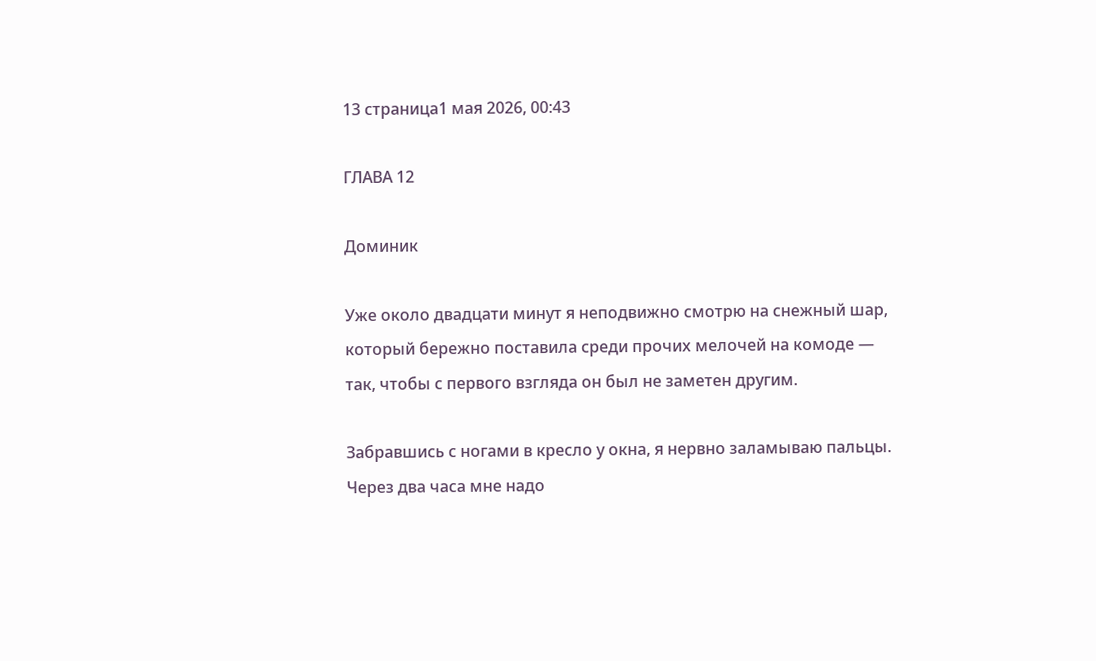13 страница1 мая 2026, 00:43

ГЛАВА 12

Доминик

Уже около двадцати минут я неподвижно смотрю на снежный шар, который бережно поставила среди прочих мелочей на комоде — так, чтобы с первого взгляда он был не заметен другим.

Забравшись с ногами в кресло у окна, я нервно заламываю пальцы. Через два часа мне надо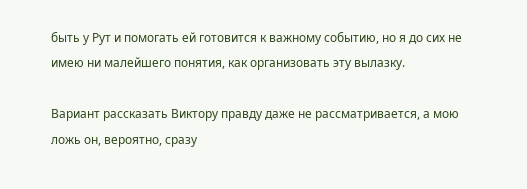быть у Рут и помогать ей готовится к важному событию, но я до сих не имею ни малейшего понятия, как организовать эту вылазку.

Вариант рассказать Виктору правду даже не рассматривается, а мою ложь он, вероятно, сразу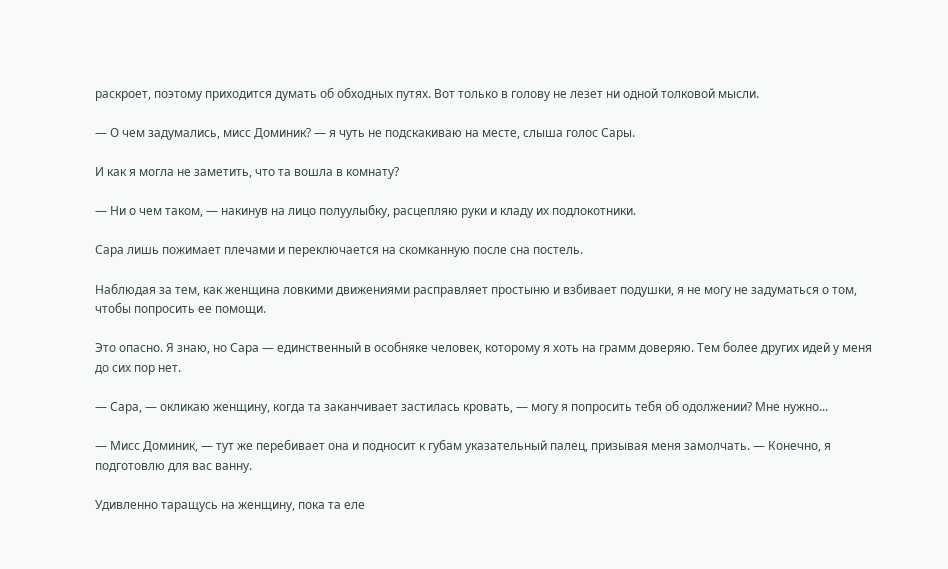раскроет, поэтому приходится думать об обходных путях. Вот только в голову не лезет ни одной толковой мысли.

— О чем задумались, мисс Доминик? — я чуть не подскакиваю на месте, слыша голос Сары.

И как я могла не заметить, что та вошла в комнату?

— Ни о чем таком, — накинув на лицо полуулыбку, расцепляю руки и кладу их подлокотники.

Сара лишь пожимает плечами и переключается на скомканную после сна постель.

Наблюдая за тем, как женщина ловкими движениями расправляет простыню и взбивает подушки, я не могу не задуматься о том, чтобы попросить ее помощи.

Это опасно. Я знаю, но Сара — единственный в особняке человек, которому я хоть на грамм доверяю. Тем более других идей у меня до сих пор нет.

— Сара, — окликаю женщину, когда та заканчивает застилась кровать, — могу я попросить тебя об одолжении? Мне нужно...

— Мисс Доминик, — тут же перебивает она и подносит к губам указательный палец, призывая меня замолчать. — Конечно, я подготовлю для вас ванну.

Удивленно таращусь на женщину, пока та еле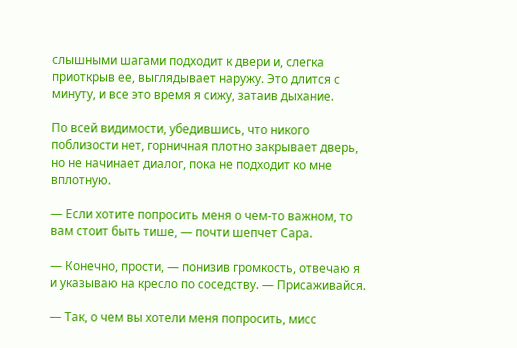слышными шагами подходит к двери и, слегка приоткрыв ее, выглядывает наружу. Это длится с минуту, и все это время я сижу, затаив дыхание.

По всей видимости, убедившись, что никого поблизости нет, горничная плотно закрывает дверь, но не начинает диалог, пока не подходит ко мне вплотную.

— Если хотите попросить меня о чем-то важном, то вам стоит быть тише, — почти шепчет Сара.

— Конечно, прости, — понизив громкость, отвечаю я и указываю на кресло по соседству. — Присаживайся.

— Так, о чем вы хотели меня попросить, мисс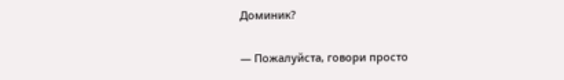Доминик?

— Пожалуйста, говори просто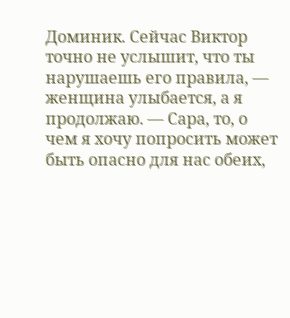Доминик. Сейчас Виктор точно не услышит, что ты нарушаешь его правила, — женщина улыбается, а я продолжаю. — Сара, то, о чем я хочу попросить может быть опасно для нас обеих,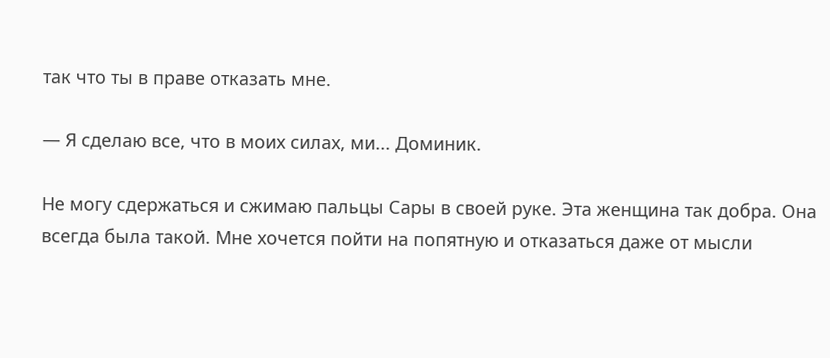так что ты в праве отказать мне.

— Я сделаю все, что в моих силах, ми... Доминик.

Не могу сдержаться и сжимаю пальцы Сары в своей руке. Эта женщина так добра. Она всегда была такой. Мне хочется пойти на попятную и отказаться даже от мысли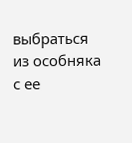выбраться из особняка с ее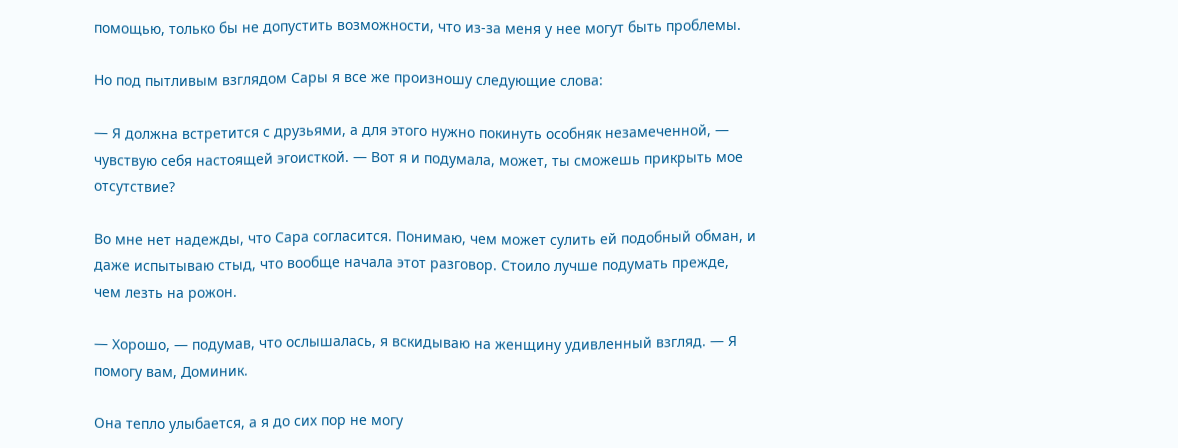помощью, только бы не допустить возможности, что из-за меня у нее могут быть проблемы.

Но под пытливым взглядом Сары я все же произношу следующие слова:

— Я должна встретится с друзьями, а для этого нужно покинуть особняк незамеченной, — чувствую себя настоящей эгоисткой. — Вот я и подумала, может, ты сможешь прикрыть мое отсутствие?

Во мне нет надежды, что Сара согласится. Понимаю, чем может сулить ей подобный обман, и даже испытываю стыд, что вообще начала этот разговор. Стоило лучше подумать прежде, чем лезть на рожон.

— Хорошо, — подумав, что ослышалась, я вскидываю на женщину удивленный взгляд. — Я помогу вам, Доминик.

Она тепло улыбается, а я до сих пор не могу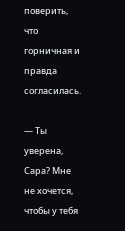поверить, что горничная и правда согласилась.

— Ты уверена, Сара? Мне не хочется, чтобы у тебя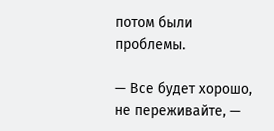потом были проблемы.

— Все будет хорошо, не переживайте, —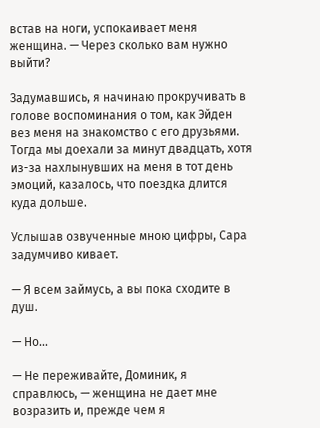встав на ноги, успокаивает меня женщина. — Через сколько вам нужно выйти?

Задумавшись, я начинаю прокручивать в голове воспоминания о том, как Эйден вез меня на знакомство с его друзьями. Тогда мы доехали за минут двадцать, хотя из-за нахлынувших на меня в тот день эмоций, казалось, что поездка длится куда дольше.

Услышав озвученные мною цифры, Сара задумчиво кивает.

— Я всем займусь, а вы пока сходите в душ.

— Но...

— Не переживайте, Доминик, я справлюсь, — женщина не дает мне возразить и, прежде чем я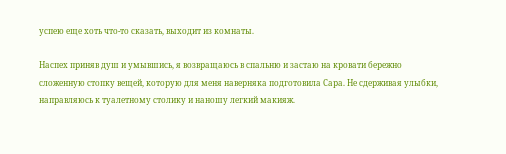успею еще хоть что-то сказать, выходит из комнаты.

Наспех приняв душ и умывшись, я возвращаюсь в спальню и застаю на кровати бережно сложенную стопку вещей, которую для меня наверняка подготовила Сара. Не сдерживая улыбки, направляюсь к туалетному столику и наношу легкий макияж.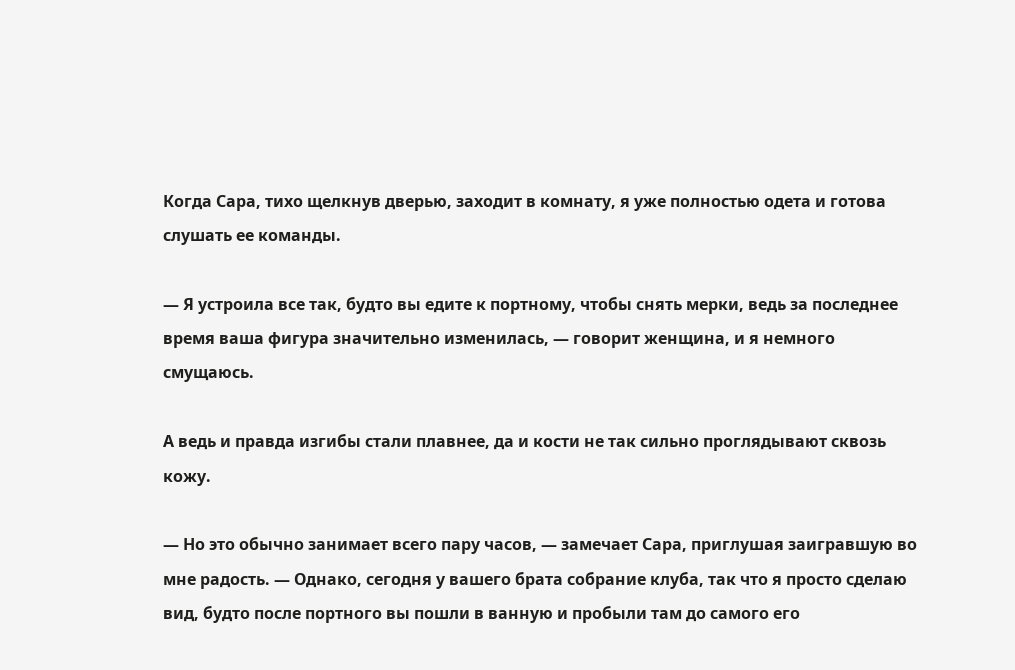Когда Сара, тихо щелкнув дверью, заходит в комнату, я уже полностью одета и готова слушать ее команды.

— Я устроила все так, будто вы едите к портному, чтобы снять мерки, ведь за последнее время ваша фигура значительно изменилась, — говорит женщина, и я немного смущаюсь.

А ведь и правда изгибы стали плавнее, да и кости не так сильно проглядывают сквозь кожу.

— Но это обычно занимает всего пару часов, — замечает Сара, приглушая заигравшую во мне радость. — Однако, сегодня у вашего брата собрание клуба, так что я просто сделаю вид, будто после портного вы пошли в ванную и пробыли там до самого его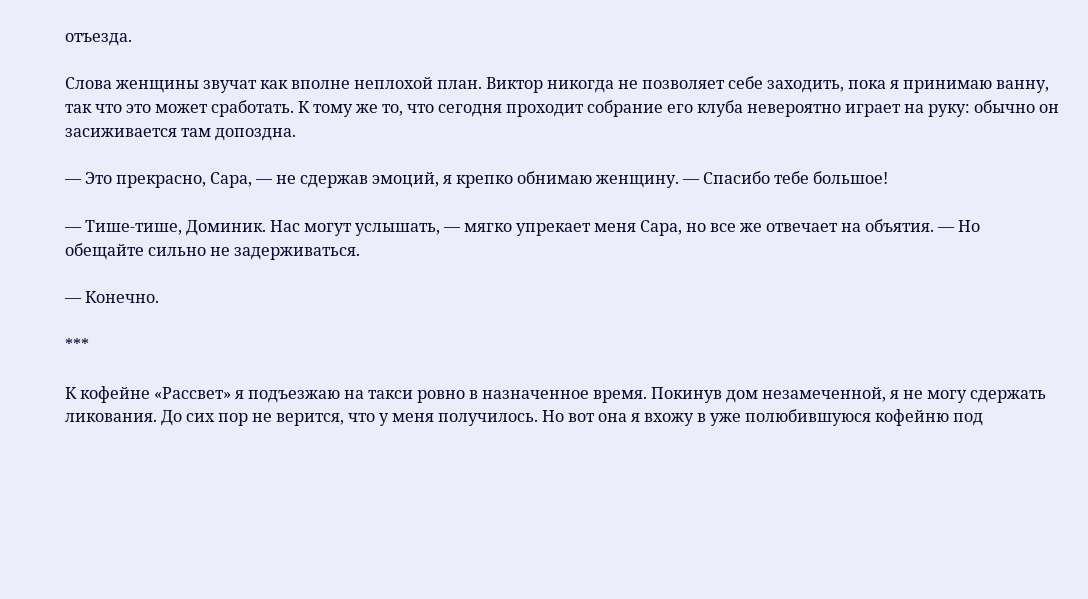отъезда.

Слова женщины звучат как вполне неплохой план. Виктор никогда не позволяет себе заходить, пока я принимаю ванну, так что это может сработать. К тому же то, что сегодня проходит собрание его клуба невероятно играет на руку: обычно он засиживается там допоздна.

— Это прекрасно, Сара, — не сдержав эмоций, я крепко обнимаю женщину. — Спасибо тебе большое!

— Тише-тише, Доминик. Нас могут услышать, — мягко упрекает меня Сара, но все же отвечает на объятия. — Но обещайте сильно не задерживаться.

— Конечно.

***

К кофейне «Рассвет» я подъезжаю на такси ровно в назначенное время. Покинув дом незамеченной, я не могу сдержать ликования. До сих пор не верится, что у меня получилось. Но вот она я вхожу в уже полюбившуюся кофейню под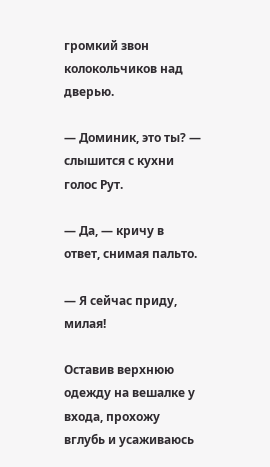громкий звон колокольчиков над дверью.

— Доминик, это ты? — слышится с кухни голос Рут.

— Да, — кричу в ответ, снимая пальто.

— Я сейчас приду, милая!

Оставив верхнюю одежду на вешалке у входа, прохожу вглубь и усаживаюсь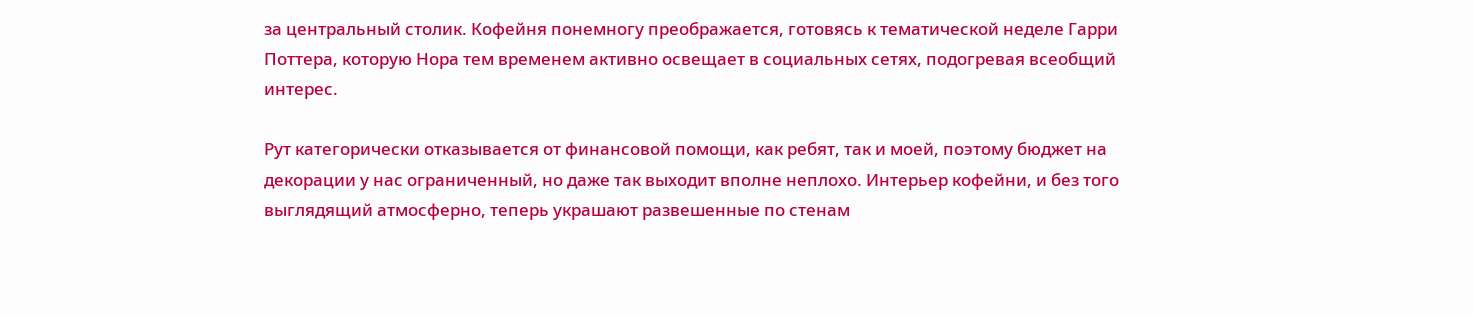за центральный столик. Кофейня понемногу преображается, готовясь к тематической неделе Гарри Поттера, которую Нора тем временем активно освещает в социальных сетях, подогревая всеобщий интерес.

Рут категорически отказывается от финансовой помощи, как ребят, так и моей, поэтому бюджет на декорации у нас ограниченный, но даже так выходит вполне неплохо. Интерьер кофейни, и без того выглядящий атмосферно, теперь украшают развешенные по стенам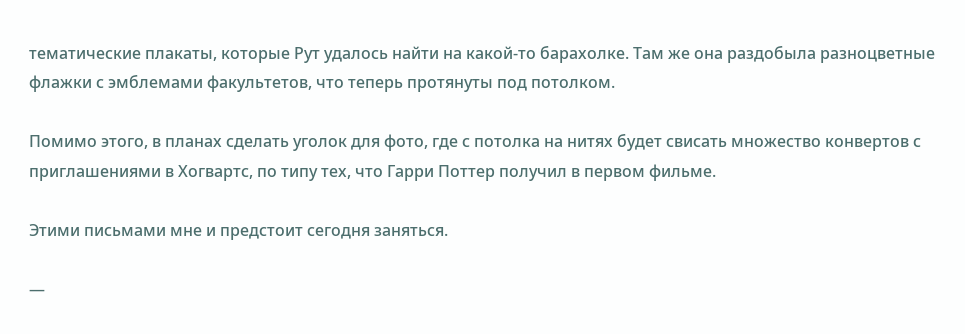тематические плакаты, которые Рут удалось найти на какой-то барахолке. Там же она раздобыла разноцветные флажки с эмблемами факультетов, что теперь протянуты под потолком.

Помимо этого, в планах сделать уголок для фото, где с потолка на нитях будет свисать множество конвертов с приглашениями в Хогвартс, по типу тех, что Гарри Поттер получил в первом фильме.

Этими письмами мне и предстоит сегодня заняться.

—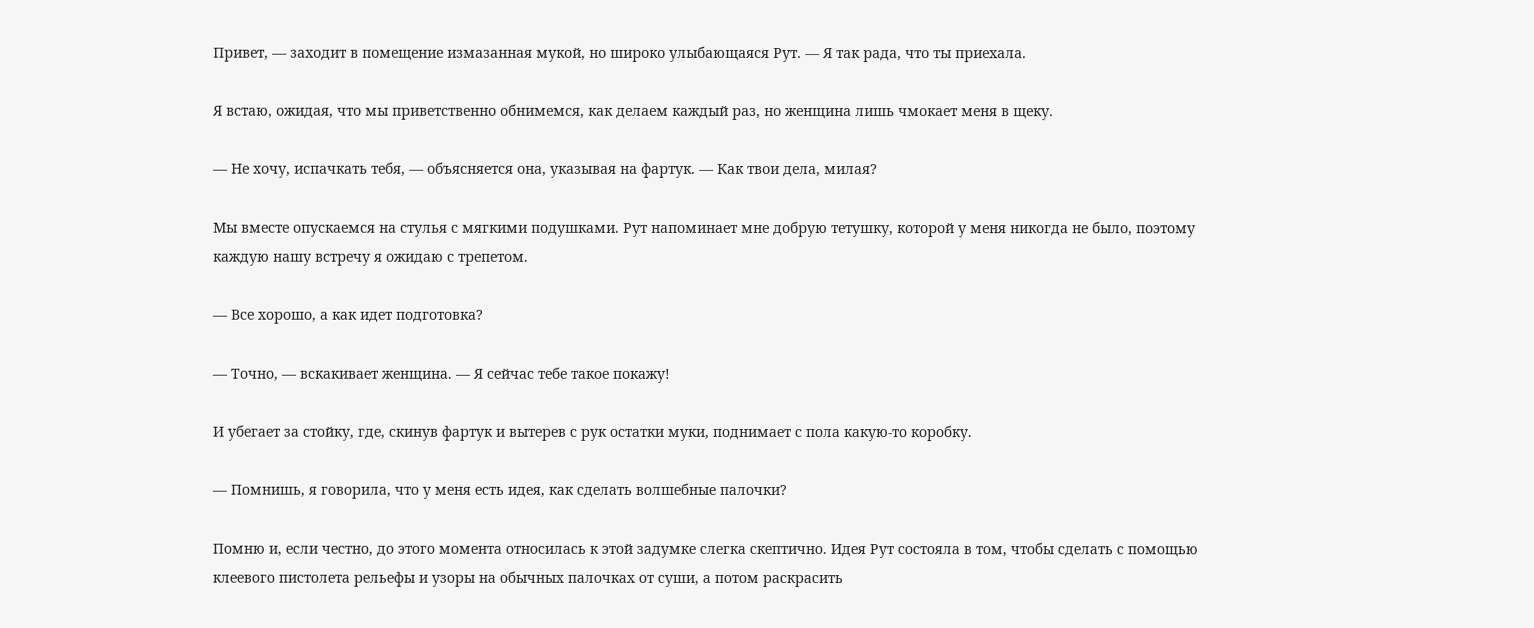Привет, — заходит в помещение измазанная мукой, но широко улыбающаяся Рут. — Я так рада, что ты приехала.

Я встаю, ожидая, что мы приветственно обнимемся, как делаем каждый раз, но женщина лишь чмокает меня в щеку.

— Не хочу, испачкать тебя, — объясняется она, указывая на фартук. — Как твои дела, милая?

Мы вместе опускаемся на стулья с мягкими подушками. Рут напоминает мне добрую тетушку, которой у меня никогда не было, поэтому каждую нашу встречу я ожидаю с трепетом.

— Все хорошо, а как идет подготовка?

— Точно, — вскакивает женщина. — Я сейчас тебе такое покажу!

И убегает за стойку, где, скинув фартук и вытерев с рук остатки муки, поднимает с пола какую-то коробку.

— Помнишь, я говорила, что у меня есть идея, как сделать волшебные палочки?

Помню и, если честно, до этого момента относилась к этой задумке слегка скептично. Идея Рут состояла в том, чтобы сделать с помощью клеевого пистолета рельефы и узоры на обычных палочках от суши, а потом раскрасить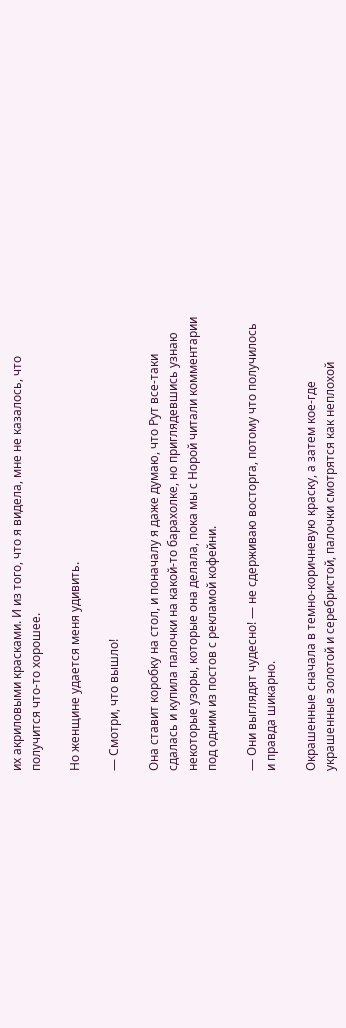их акриловыми красками. И из того, что я видела, мне не казалось, что получится что-то хорошее.

Но женщине удается меня удивить.

— Смотри, что вышло!

Она ставит коробку на стол, и поначалу я даже думаю, что Рут все-таки сдалась и купила палочки на какой-то барахолке, но приглядевшись узнаю некоторые узоры, которые она делала, пока мы с Норой читали комментарии под одним из постов с рекламой кофейни.

— Они выглядят чудесно! — не сдерживаю восторга, потому что получилось и правда шикарно.

Окрашенные сначала в темно-коричневую краску, а затем кое-где украшенные золотой и серебристой, палочки смотрятся как неплохой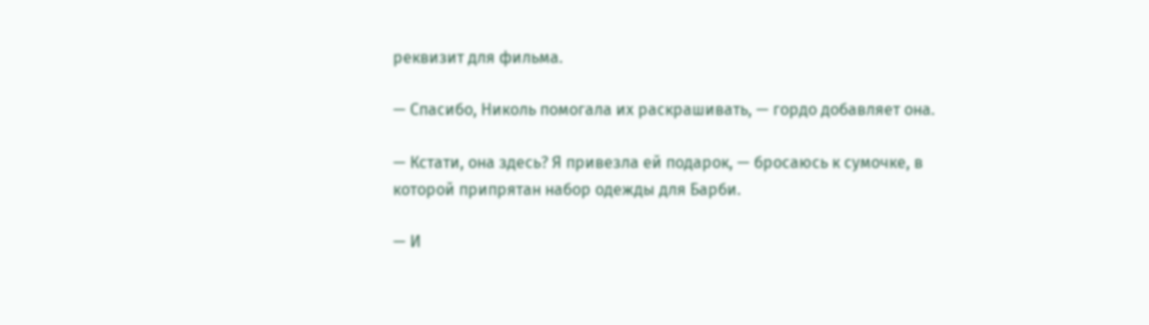реквизит для фильма.

— Спасибо, Николь помогала их раскрашивать, — гордо добавляет она.

— Кстати, она здесь? Я привезла ей подарок, — бросаюсь к сумочке, в которой припрятан набор одежды для Барби.

— И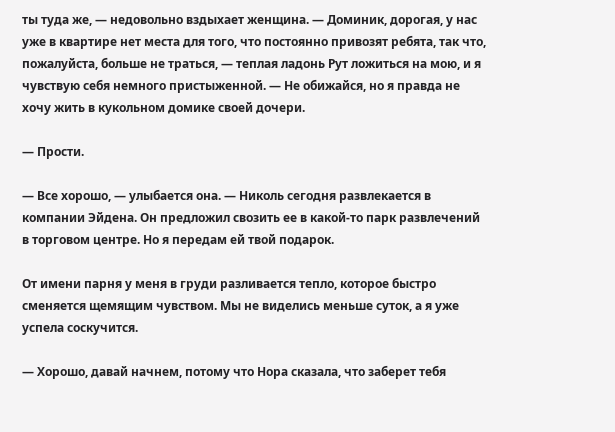ты туда же, — недовольно вздыхает женщина. — Доминик, дорогая, у нас уже в квартире нет места для того, что постоянно привозят ребята, так что, пожалуйста, больше не траться, — теплая ладонь Рут ложиться на мою, и я чувствую себя немного пристыженной. — Не обижайся, но я правда не хочу жить в кукольном домике своей дочери.

— Прости.

— Все хорошо, — улыбается она. — Николь сегодня развлекается в компании Эйдена. Он предложил свозить ее в какой-то парк развлечений в торговом центре. Но я передам ей твой подарок.

От имени парня у меня в груди разливается тепло, которое быстро сменяется щемящим чувством. Мы не виделись меньше суток, а я уже успела соскучится.

— Хорошо, давай начнем, потому что Нора сказала, что заберет тебя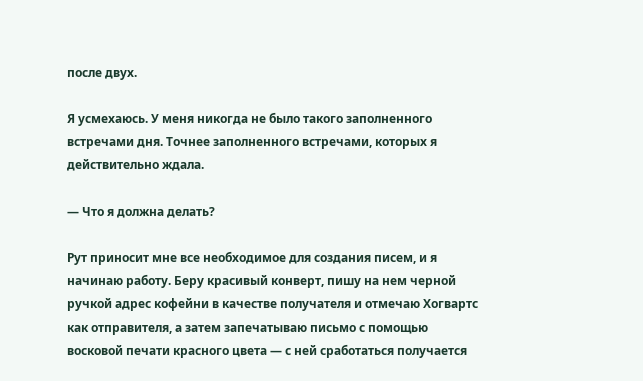после двух.

Я усмехаюсь. У меня никогда не было такого заполненного встречами дня. Точнее заполненного встречами, которых я действительно ждала.

— Что я должна делать?

Рут приносит мне все необходимое для создания писем, и я начинаю работу. Беру красивый конверт, пишу на нем черной ручкой адрес кофейни в качестве получателя и отмечаю Хогвартс как отправителя, а затем запечатываю письмо с помощью восковой печати красного цвета — с ней сработаться получается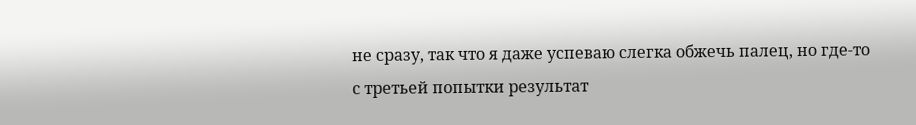не сразу, так что я даже успеваю слегка обжечь палец, но где-то с третьей попытки результат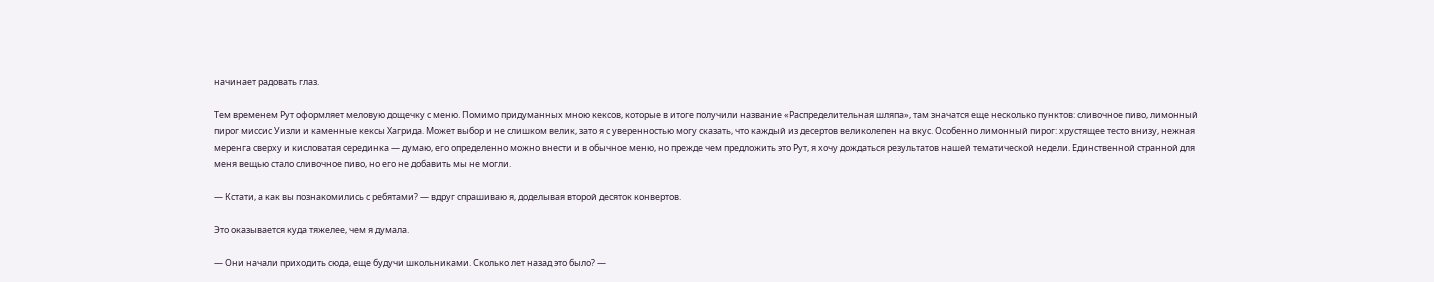начинает радовать глаз.

Тем временем Рут оформляет меловую дощечку с меню. Помимо придуманных мною кексов, которые в итоге получили название «Распределительная шляпа», там значатся еще несколько пунктов: сливочное пиво, лимонный пирог миссис Уизли и каменные кексы Хагрида. Может выбор и не слишком велик, зато я с уверенностью могу сказать, что каждый из десертов великолепен на вкус. Особенно лимонный пирог: хрустящее тесто внизу, нежная меренга сверху и кисловатая серединка — думаю, его определенно можно внести и в обычное меню, но прежде чем предложить это Рут, я хочу дождаться результатов нашей тематической недели. Единственной странной для меня вещью стало сливочное пиво, но его не добавить мы не могли.

— Кстати, а как вы познакомились с ребятами? — вдруг спрашиваю я, доделывая второй десяток конвертов.

Это оказывается куда тяжелее, чем я думала.

— Они начали приходить сюда, еще будучи школьниками. Сколько лет назад это было? —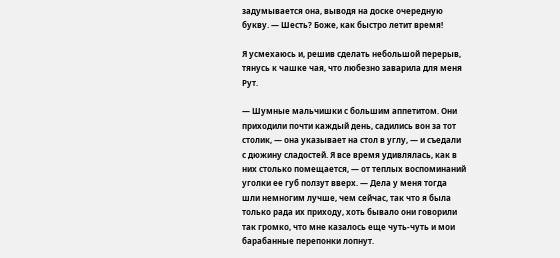задумывается она, выводя на доске очередную букву. — Шесть? Боже, как быстро летит время!

Я усмехаюсь и, решив сделать небольшой перерыв, тянусь к чашке чая, что любезно заварила для меня Рут.

— Шумные мальчишки с большим аппетитом. Они приходили почти каждый день, садились вон за тот столик, — она указывает на стол в углу, — и съедали с дюжину сладостей. Я все время удивлялась, как в них столько помещается, — от теплых воспоминаний уголки ее губ ползут вверх. — Дела у меня тогда шли немногим лучше, чем сейчас, так что я была только рада их приходу, хоть бывало они говорили так громко, что мне казалось еще чуть-чуть и мои барабанные перепонки лопнут.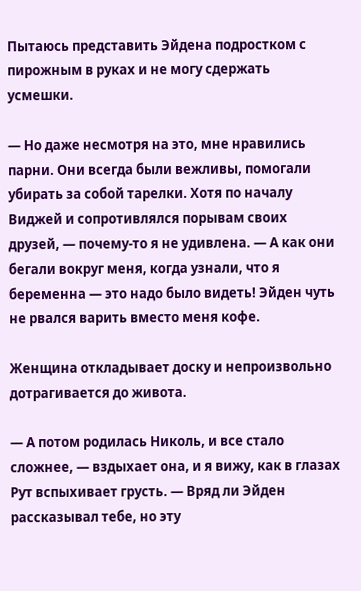Пытаюсь представить Эйдена подростком с пирожным в руках и не могу сдержать усмешки.

— Но даже несмотря на это, мне нравились парни. Они всегда были вежливы, помогали убирать за собой тарелки. Хотя по началу Виджей и сопротивлялся порывам своих друзей, — почему-то я не удивлена. — А как они бегали вокруг меня, когда узнали, что я беременна — это надо было видеть! Эйден чуть не рвался варить вместо меня кофе.

Женщина откладывает доску и непроизвольно дотрагивается до живота.

— А потом родилась Николь, и все стало сложнее, — вздыхает она, и я вижу, как в глазах Рут вспыхивает грусть. — Вряд ли Эйден рассказывал тебе, но эту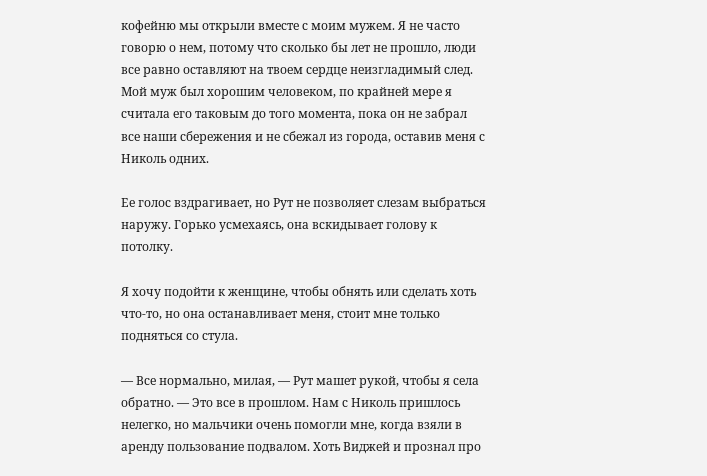кофейню мы открыли вместе с моим мужем. Я не часто говорю о нем, потому что сколько бы лет не прошло, люди все равно оставляют на твоем сердце неизгладимый след. Мой муж был хорошим человеком, по крайней мере я считала его таковым до того момента, пока он не забрал все наши сбережения и не сбежал из города, оставив меня с Николь одних.

Ее голос вздрагивает, но Рут не позволяет слезам выбраться наружу. Горько усмехаясь, она вскидывает голову к потолку.

Я хочу подойти к женщине, чтобы обнять или сделать хоть что-то, но она останавливает меня, стоит мне только подняться со стула.

— Все нормально, милая, — Рут машет рукой, чтобы я села обратно. — Это все в прошлом. Нам с Николь пришлось нелегко, но мальчики очень помогли мне, когда взяли в аренду пользование подвалом. Хоть Виджей и прознал про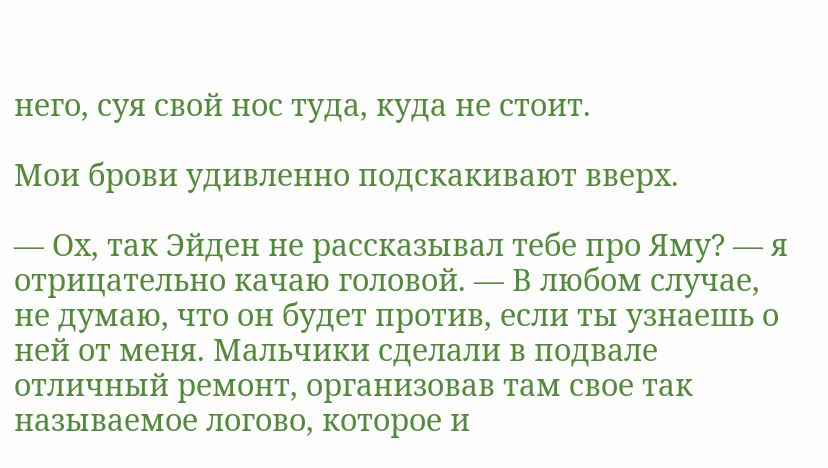него, суя свой нос туда, куда не стоит.

Мои брови удивленно подскакивают вверх.

— Ох, так Эйден не рассказывал тебе про Яму? — я отрицательно качаю головой. — В любом случае, не думаю, что он будет против, если ты узнаешь о ней от меня. Мальчики сделали в подвале отличный ремонт, организовав там свое так называемое логово, которое и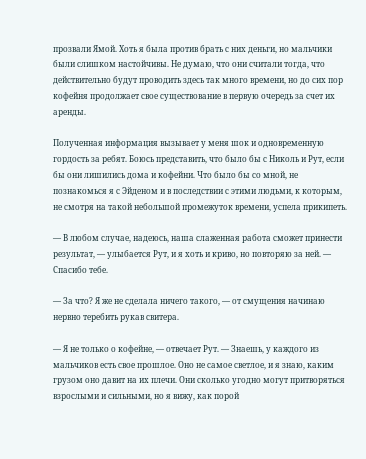прозвали Ямой. Хоть я была против брать с них деньги, но мальчики были слишком настойчивы. Не думаю, что они считали тогда, что действительно будут проводить здесь так много времени, но до сих пор кофейня продолжает свое существование в первую очередь за счет их аренды.

Полученная информация вызывает у меня шок и одновременную гордость за ребят. Боюсь представить, что было бы с Николь и Рут, если бы они лишились дома и кофейни. Что было бы со мной, не познакомься я с Эйденом и в последствии с этими людьми, к которым, не смотря на такой небольшой промежуток времени, успела прикипеть.

— В любом случае, надеюсь, наша слаженная работа сможет принести результат, — улыбается Рут, и я хоть и криво, но повторяю за ней. — Спасибо тебе.

— За что? Я же не сделала ничего такого, — от смущения начинаю нервно теребить рукав свитера.

— Я не только о кофейне, — отвечает Рут. — Знаешь, у каждого из мальчиков есть свое прошлое. Оно не самое светлое, и я знаю, каким грузом оно давит на их плечи. Они сколько угодно могут притворяться взрослыми и сильными, но я вижу, как порой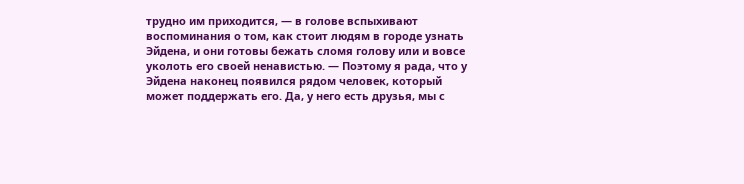трудно им приходится, — в голове вспыхивают воспоминания о том, как стоит людям в городе узнать Эйдена, и они готовы бежать сломя голову или и вовсе уколоть его своей ненавистью. — Поэтому я рада, что у Эйдена наконец появился рядом человек, который может поддержать его. Да, у него есть друзья, мы с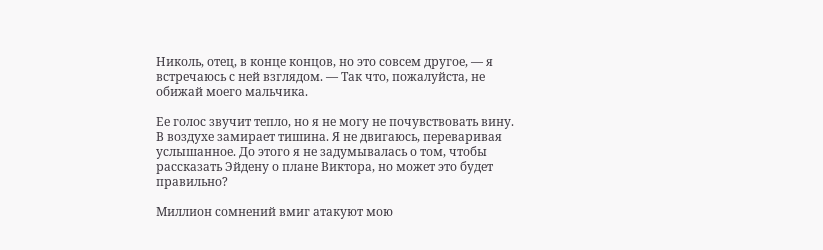Николь, отец, в конце концов, но это совсем другое, — я встречаюсь с ней взглядом. — Так что, пожалуйста, не обижай моего мальчика.

Ее голос звучит тепло, но я не могу не почувствовать вину. В воздухе замирает тишина. Я не двигаюсь, переваривая услышанное. До этого я не задумывалась о том, чтобы рассказать Эйдену о плане Виктора, но может это будет правильно?

Миллион сомнений вмиг атакуют мою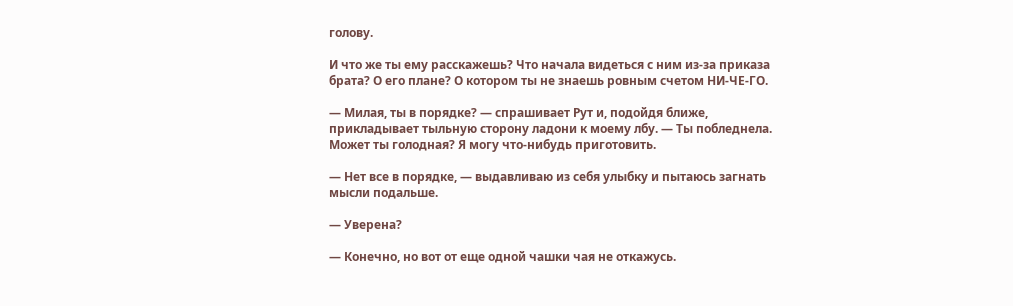голову.

И что же ты ему расскажешь? Что начала видеться с ним из-за приказа брата? О его плане? О котором ты не знаешь ровным счетом НИ-ЧЕ-ГО.

— Милая, ты в порядке? — спрашивает Рут и, подойдя ближе, прикладывает тыльную сторону ладони к моему лбу. — Ты побледнела. Может ты голодная? Я могу что-нибудь приготовить.

— Нет все в порядке, — выдавливаю из себя улыбку и пытаюсь загнать мысли подальше.

— Уверена?

— Конечно, но вот от еще одной чашки чая не откажусь.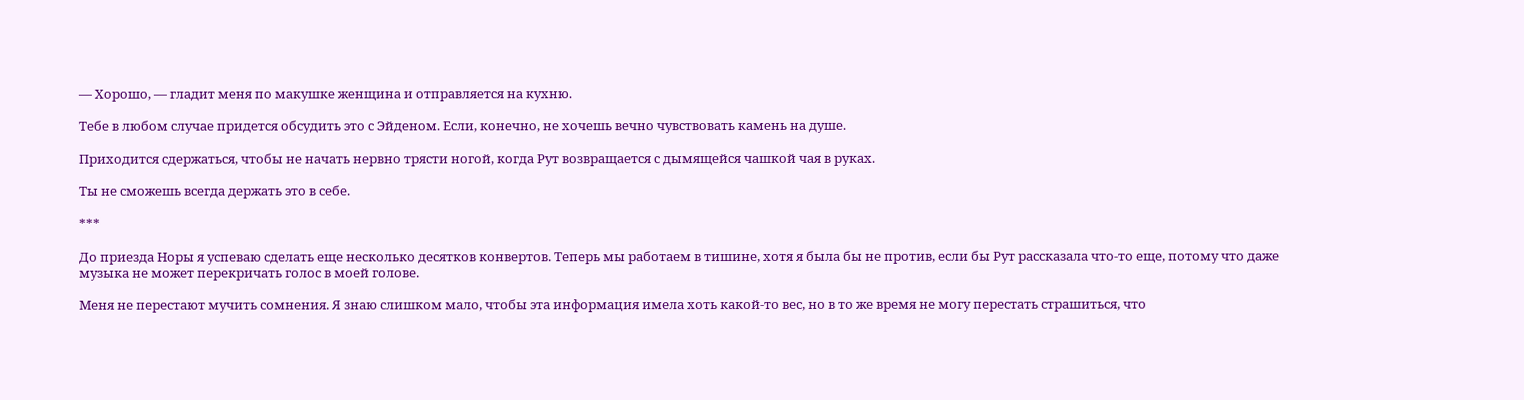— Хорошо, — гладит меня по макушке женщина и отправляется на кухню.

Тебе в любом случае придется обсудить это с Эйденом. Если, конечно, не хочешь вечно чувствовать камень на душе.

Приходится сдержаться, чтобы не начать нервно трясти ногой, когда Рут возвращается с дымящейся чашкой чая в руках.

Ты не сможешь всегда держать это в себе.

***

До приезда Норы я успеваю сделать еще несколько десятков конвертов. Теперь мы работаем в тишине, хотя я была бы не против, если бы Рут рассказала что-то еще, потому что даже музыка не может перекричать голос в моей голове.

Меня не перестают мучить сомнения. Я знаю слишком мало, чтобы эта информация имела хоть какой-то вес, но в то же время не могу перестать страшиться, что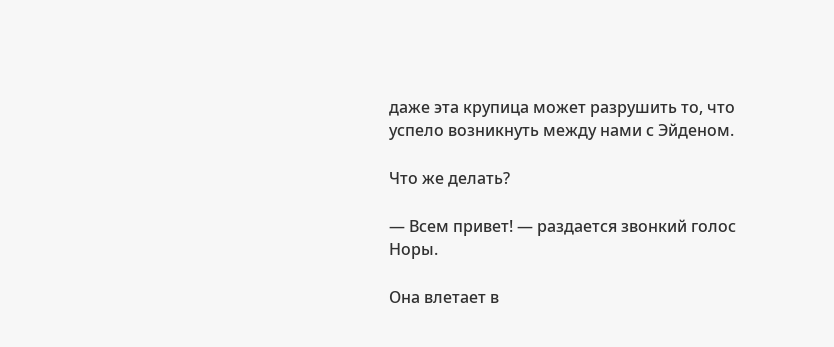даже эта крупица может разрушить то, что успело возникнуть между нами с Эйденом.

Что же делать?

— Всем привет! — раздается звонкий голос Норы.

Она влетает в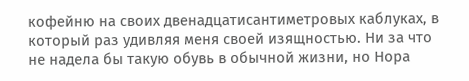кофейню на своих двенадцатисантиметровых каблуках, в который раз удивляя меня своей изящностью. Ни за что не надела бы такую обувь в обычной жизни, но Нора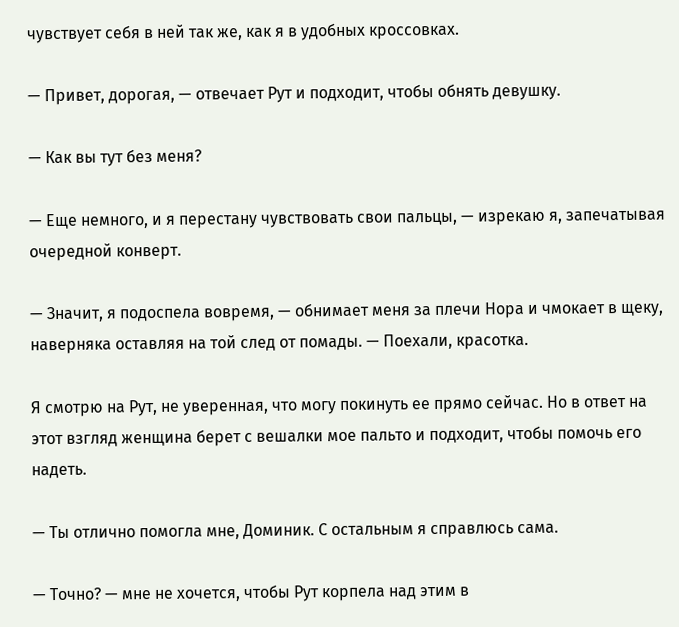чувствует себя в ней так же, как я в удобных кроссовках.

— Привет, дорогая, — отвечает Рут и подходит, чтобы обнять девушку.

— Как вы тут без меня?

— Еще немного, и я перестану чувствовать свои пальцы, — изрекаю я, запечатывая очередной конверт.

— Значит, я подоспела вовремя, — обнимает меня за плечи Нора и чмокает в щеку, наверняка оставляя на той след от помады. — Поехали, красотка.

Я смотрю на Рут, не уверенная, что могу покинуть ее прямо сейчас. Но в ответ на этот взгляд женщина берет с вешалки мое пальто и подходит, чтобы помочь его надеть.

— Ты отлично помогла мне, Доминик. С остальным я справлюсь сама.

— Точно? — мне не хочется, чтобы Рут корпела над этим в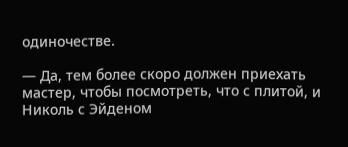одиночестве.

— Да, тем более скоро должен приехать мастер, чтобы посмотреть, что с плитой, и Николь с Эйденом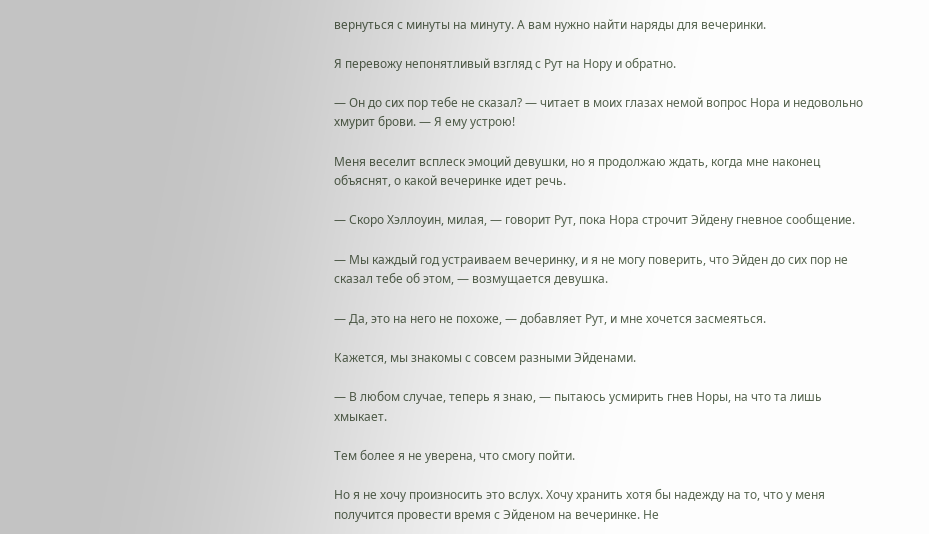вернуться с минуты на минуту. А вам нужно найти наряды для вечеринки.

Я перевожу непонятливый взгляд с Рут на Нору и обратно.

— Он до сих пор тебе не сказал? — читает в моих глазах немой вопрос Нора и недовольно хмурит брови. — Я ему устрою!

Меня веселит всплеск эмоций девушки, но я продолжаю ждать, когда мне наконец объяснят, о какой вечеринке идет речь.

— Скоро Хэллоуин, милая, — говорит Рут, пока Нора строчит Эйдену гневное сообщение.

— Мы каждый год устраиваем вечеринку, и я не могу поверить, что Эйден до сих пор не сказал тебе об этом, — возмущается девушка.

— Да, это на него не похоже, — добавляет Рут, и мне хочется засмеяться.

Кажется, мы знакомы с совсем разными Эйденами.

— В любом случае, теперь я знаю, — пытаюсь усмирить гнев Норы, на что та лишь хмыкает.

Тем более я не уверена, что смогу пойти.

Но я не хочу произносить это вслух. Хочу хранить хотя бы надежду на то, что у меня получится провести время с Эйденом на вечеринке. Не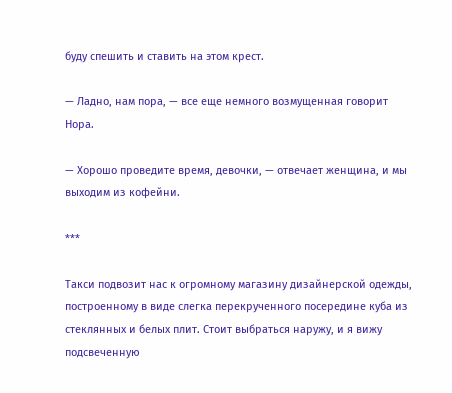буду спешить и ставить на этом крест.

— Ладно, нам пора, — все еще немного возмущенная говорит Нора.

— Хорошо проведите время, девочки, — отвечает женщина, и мы выходим из кофейни.

***

Такси подвозит нас к огромному магазину дизайнерской одежды, построенному в виде слегка перекрученного посередине куба из стеклянных и белых плит. Стоит выбраться наружу, и я вижу подсвеченную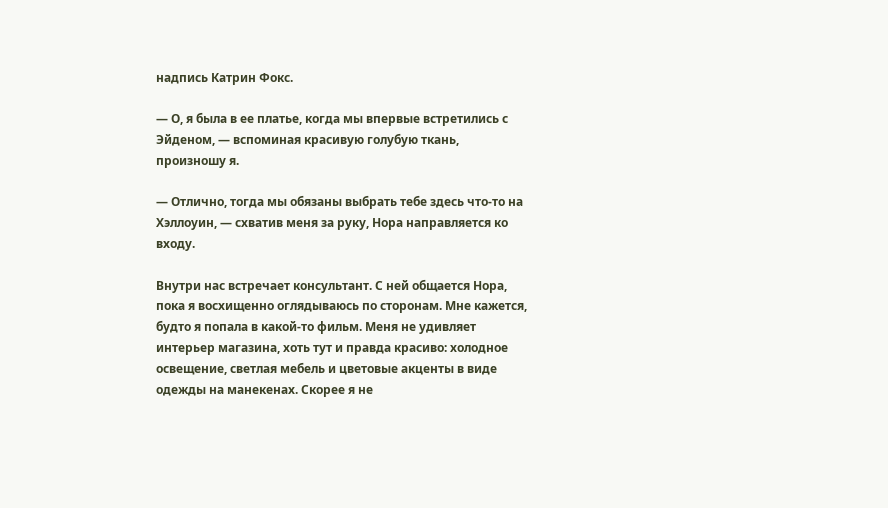надпись Катрин Фокс.

— О, я была в ее платье, когда мы впервые встретились с Эйденом, — вспоминая красивую голубую ткань, произношу я.

— Отлично, тогда мы обязаны выбрать тебе здесь что-то на Хэллоуин, — схватив меня за руку, Нора направляется ко входу.

Внутри нас встречает консультант. С ней общается Нора, пока я восхищенно оглядываюсь по сторонам. Мне кажется, будто я попала в какой-то фильм. Меня не удивляет интерьер магазина, хоть тут и правда красиво: холодное освещение, светлая мебель и цветовые акценты в виде одежды на манекенах. Скорее я не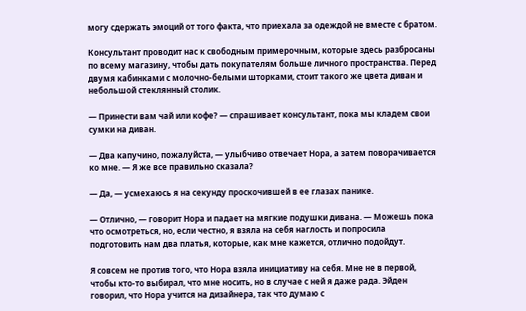могу сдержать эмоций от того факта, что приехала за одеждой не вместе с братом.

Консультант проводит нас к свободным примерочным, которые здесь разбросаны по всему магазину, чтобы дать покупателям больше личного пространства. Перед двумя кабинками с молочно-белыми шторками, стоит такого же цвета диван и небольшой стеклянный столик.

— Принести вам чай или кофе? — спрашивает консультант, пока мы кладем свои сумки на диван.

— Два капучино, пожалуйста, — улыбчиво отвечает Нора, а затем поворачивается ко мне. — Я же все правильно сказала?

— Да, — усмехаюсь я на секунду проскочившей в ее глазах панике.

— Отлично, — говорит Нора и падает на мягкие подушки дивана. — Можешь пока что осмотреться, но, если честно, я взяла на себя наглость и попросила подготовить нам два платья, которые, как мне кажется, отлично подойдут.

Я совсем не против того, что Нора взяла инициативу на себя. Мне не в первой, чтобы кто-то выбирал, что мне носить, но в случае с ней я даже рада. Эйден говорил, что Нора учится на дизайнера, так что думаю с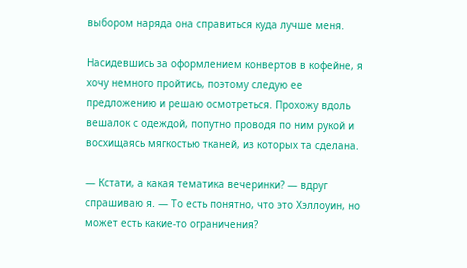выбором наряда она справиться куда лучше меня.

Насидевшись за оформлением конвертов в кофейне, я хочу немного пройтись, поэтому следую ее предложению и решаю осмотреться. Прохожу вдоль вешалок с одеждой, попутно проводя по ним рукой и восхищаясь мягкостью тканей, из которых та сделана.

— Кстати, а какая тематика вечеринки? — вдруг спрашиваю я. — То есть понятно, что это Хэллоуин, но может есть какие-то ограничения?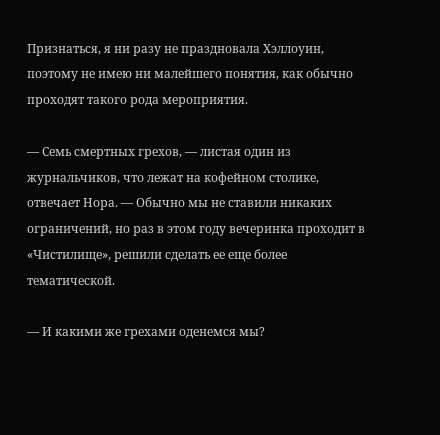Признаться, я ни разу не праздновала Хэллоуин, поэтому не имею ни малейшего понятия, как обычно проходят такого рода мероприятия.

— Семь смертных грехов, — листая один из журнальчиков, что лежат на кофейном столике, отвечает Нора. — Обычно мы не ставили никаких ограничений, но раз в этом году вечеринка проходит в «Чистилище», решили сделать ее еще более тематической.

— И какими же грехами оденемся мы?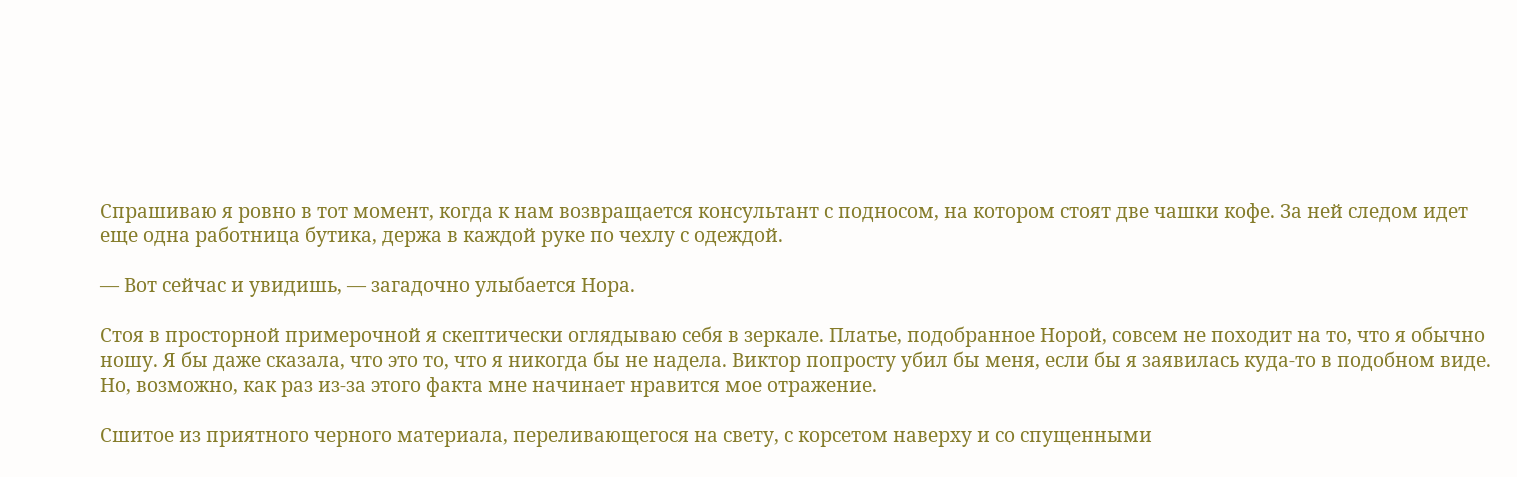Спрашиваю я ровно в тот момент, когда к нам возвращается консультант с подносом, на котором стоят две чашки кофе. За ней следом идет еще одна работница бутика, держа в каждой руке по чехлу с одеждой.

— Вот сейчас и увидишь, — загадочно улыбается Нора.

Стоя в просторной примерочной я скептически оглядываю себя в зеркале. Платье, подобранное Норой, совсем не походит на то, что я обычно ношу. Я бы даже сказала, что это то, что я никогда бы не надела. Виктор попросту убил бы меня, если бы я заявилась куда-то в подобном виде. Но, возможно, как раз из-за этого факта мне начинает нравится мое отражение.

Сшитое из приятного черного материала, переливающегося на свету, с корсетом наверху и со спущенными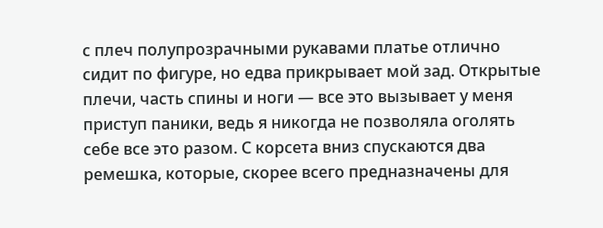с плеч полупрозрачными рукавами платье отлично сидит по фигуре, но едва прикрывает мой зад. Открытые плечи, часть спины и ноги — все это вызывает у меня приступ паники, ведь я никогда не позволяла оголять себе все это разом. С корсета вниз спускаются два ремешка, которые, скорее всего предназначены для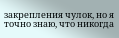закрепления чулок, но я точно знаю, что никогда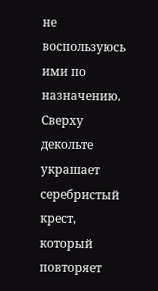не воспользуюсь ими по назначению. Сверху декольте украшает серебристый крест, который повторяет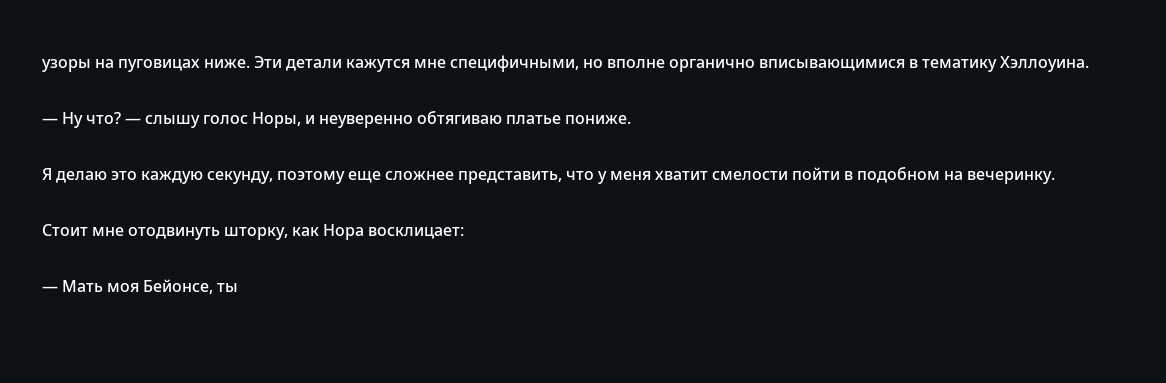узоры на пуговицах ниже. Эти детали кажутся мне специфичными, но вполне органично вписывающимися в тематику Хэллоуина.

— Ну что? — слышу голос Норы, и неуверенно обтягиваю платье пониже.

Я делаю это каждую секунду, поэтому еще сложнее представить, что у меня хватит смелости пойти в подобном на вечеринку.

Стоит мне отодвинуть шторку, как Нора восклицает:

— Мать моя Бейонсе, ты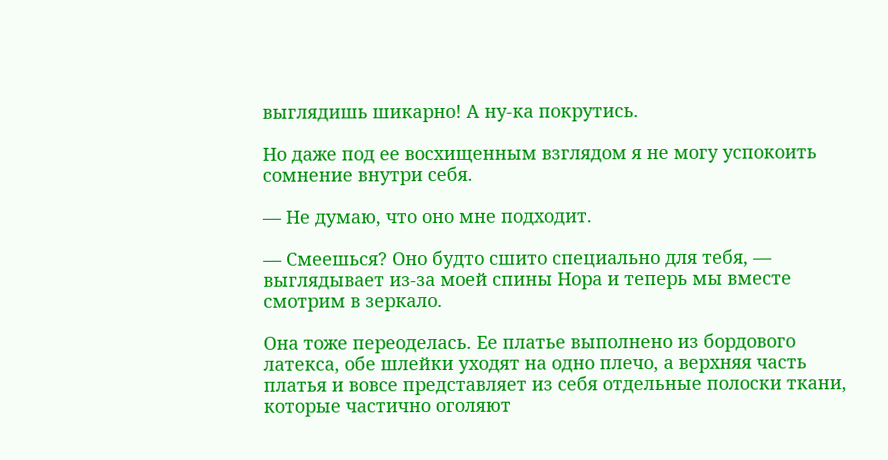выглядишь шикарно! А ну-ка покрутись.

Но даже под ее восхищенным взглядом я не могу успокоить сомнение внутри себя.

— Не думаю, что оно мне подходит.

— Смеешься? Оно будто сшито специально для тебя, — выглядывает из-за моей спины Нора и теперь мы вместе смотрим в зеркало.

Она тоже переоделась. Ее платье выполнено из бордового латекса, обе шлейки уходят на одно плечо, а верхняя часть платья и вовсе представляет из себя отдельные полоски ткани, которые частично оголяют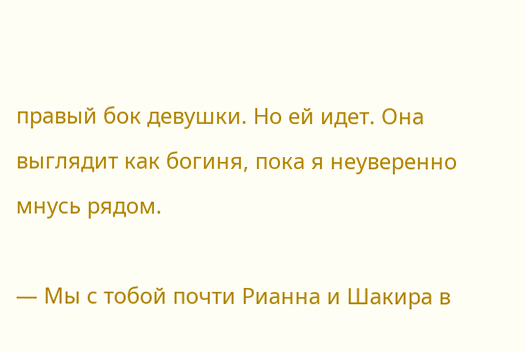правый бок девушки. Но ей идет. Она выглядит как богиня, пока я неуверенно мнусь рядом.

— Мы с тобой почти Рианна и Шакира в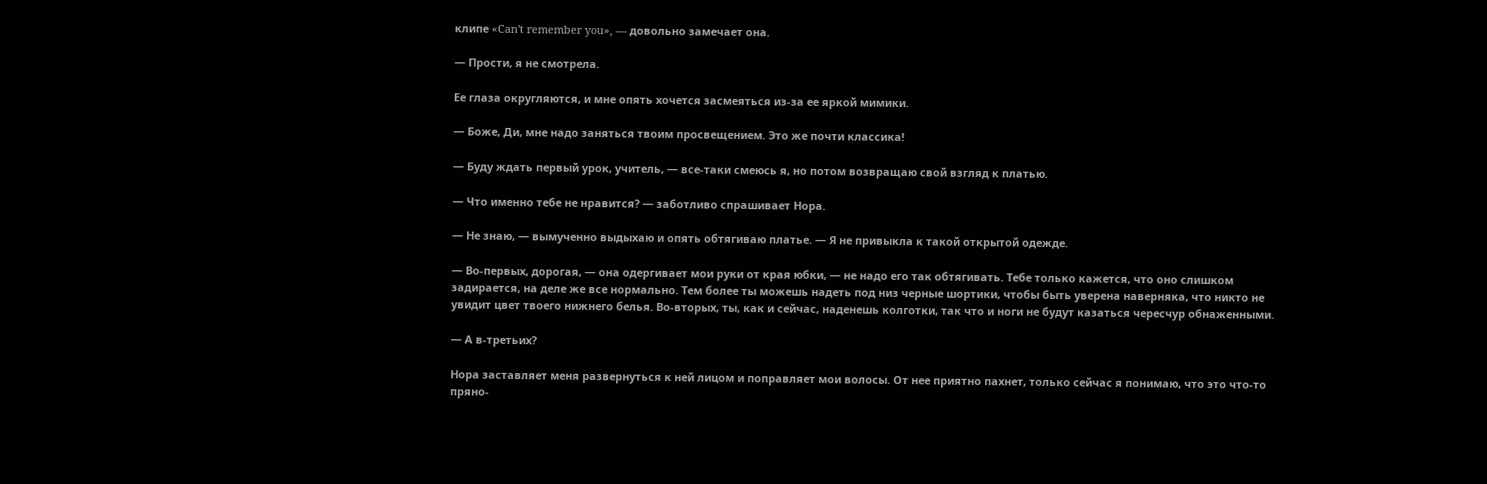клипе «Can't remember you», — довольно замечает она.

— Прости, я не смотрела.

Ее глаза округляются, и мне опять хочется засмеяться из-за ее яркой мимики.

— Боже, Ди, мне надо заняться твоим просвещением. Это же почти классика!

— Буду ждать первый урок, учитель, — все-таки смеюсь я, но потом возвращаю свой взгляд к платью.

— Что именно тебе не нравится? — заботливо спрашивает Нора.

— Не знаю, — вымученно выдыхаю и опять обтягиваю платье. — Я не привыкла к такой открытой одежде.

— Во-первых, дорогая, — она одергивает мои руки от края юбки, — не надо его так обтягивать. Тебе только кажется, что оно слишком задирается, на деле же все нормально. Тем более ты можешь надеть под низ черные шортики, чтобы быть уверена наверняка, что никто не увидит цвет твоего нижнего белья. Во-вторых, ты, как и сейчас, наденешь колготки, так что и ноги не будут казаться чересчур обнаженными.

— А в-третьих?

Нора заставляет меня развернуться к ней лицом и поправляет мои волосы. От нее приятно пахнет, только сейчас я понимаю, что это что-то пряно-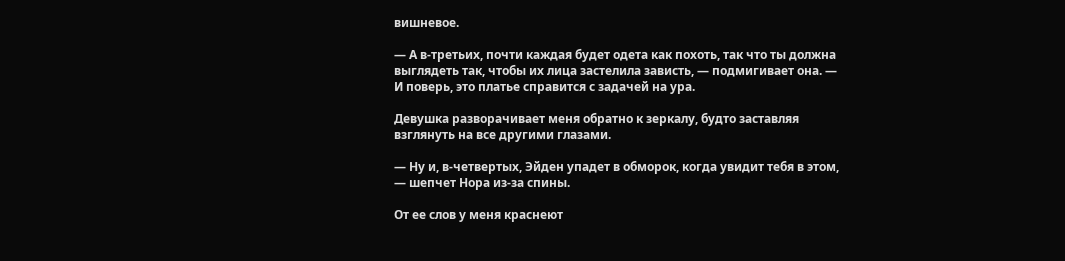вишневое.

— А в-третьих, почти каждая будет одета как похоть, так что ты должна выглядеть так, чтобы их лица застелила зависть, — подмигивает она. — И поверь, это платье справится с задачей на ура.

Девушка разворачивает меня обратно к зеркалу, будто заставляя взглянуть на все другими глазами.

— Ну и, в-четвертых, Эйден упадет в обморок, когда увидит тебя в этом, — шепчет Нора из-за спины.

От ее слов у меня краснеют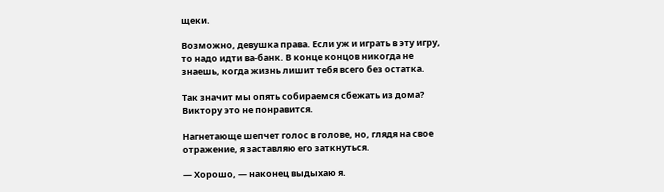щеки.

Возможно, девушка права. Если уж и играть в эту игру, то надо идти ва-банк. В конце концов никогда не знаешь, когда жизнь лишит тебя всего без остатка.

Так значит мы опять собираемся сбежать из дома? Виктору это не понравится.

Нагнетающе шепчет голос в голове, но, глядя на свое отражение, я заставляю его заткнуться.

— Хорошо, — наконец выдыхаю я.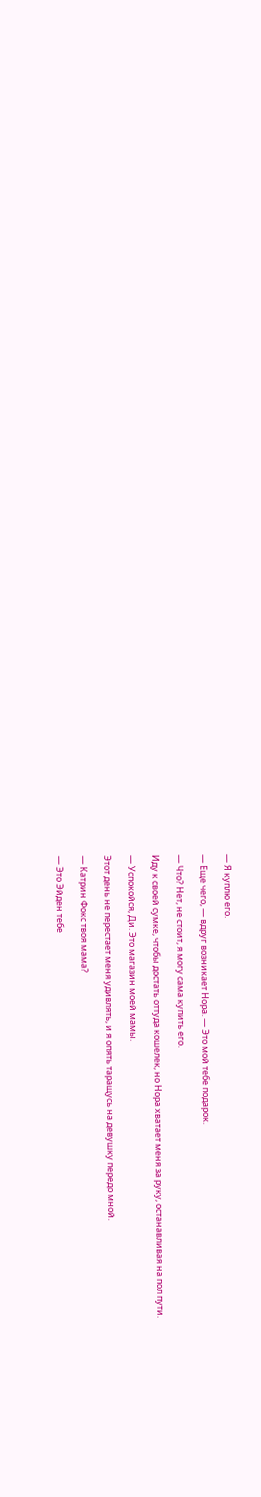— Я куплю его.

— Еще чего, — вдруг возникает Нора. — Это мой тебе подарок.

— Что? Нет, не стоит, я могу сама купить его.

Иду к своей сумке, чтобы достать оттуда кошелек, но Нора хватает меня за руку, останавливая на пол пути.

— Успокойся, Ди. Это магазин моей мамы.

Этот день не перестает меня удивлять, и я опять таращусь на девушку передо мной.

— Катрин Фокс твоя мама?

— Это Эйден тебе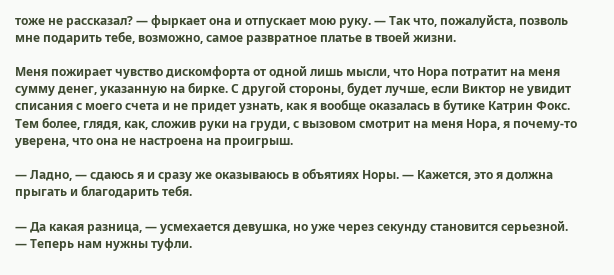тоже не рассказал? — фыркает она и отпускает мою руку. — Так что, пожалуйста, позволь мне подарить тебе, возможно, самое развратное платье в твоей жизни.

Меня пожирает чувство дискомфорта от одной лишь мысли, что Нора потратит на меня сумму денег, указанную на бирке. С другой стороны, будет лучше, если Виктор не увидит списания с моего счета и не придет узнать, как я вообще оказалась в бутике Катрин Фокс. Тем более, глядя, как, сложив руки на груди, с вызовом смотрит на меня Нора, я почему-то уверена, что она не настроена на проигрыш.

— Ладно, — сдаюсь я и сразу же оказываюсь в объятиях Норы. — Кажется, это я должна прыгать и благодарить тебя.

— Да какая разница, — усмехается девушка, но уже через секунду становится серьезной. — Теперь нам нужны туфли.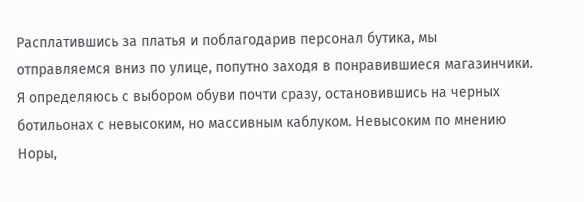Расплатившись за платья и поблагодарив персонал бутика, мы отправляемся вниз по улице, попутно заходя в понравившиеся магазинчики. Я определяюсь с выбором обуви почти сразу, остановившись на черных ботильонах с невысоким, но массивным каблуком. Невысоким по мнению Норы,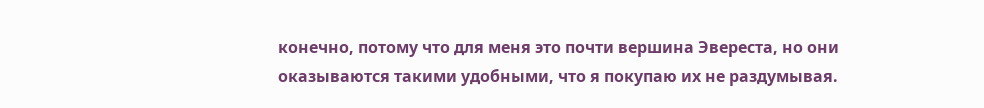конечно, потому что для меня это почти вершина Эвереста, но они оказываются такими удобными, что я покупаю их не раздумывая.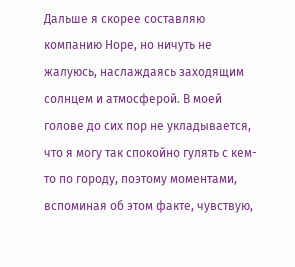Дальше я скорее составляю компанию Норе, но ничуть не жалуюсь, наслаждаясь заходящим солнцем и атмосферой. В моей голове до сих пор не укладывается, что я могу так спокойно гулять с кем-то по городу, поэтому моментами, вспоминая об этом факте, чувствую,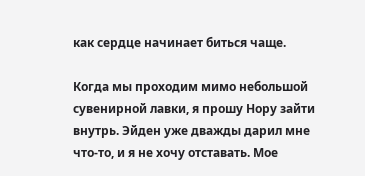как сердце начинает биться чаще.

Когда мы проходим мимо небольшой сувенирной лавки, я прошу Нору зайти внутрь. Эйден уже дважды дарил мне что-то, и я не хочу отставать. Мое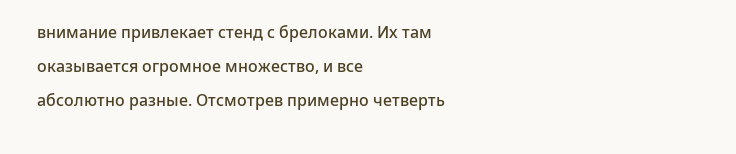внимание привлекает стенд с брелоками. Их там оказывается огромное множество, и все абсолютно разные. Отсмотрев примерно четверть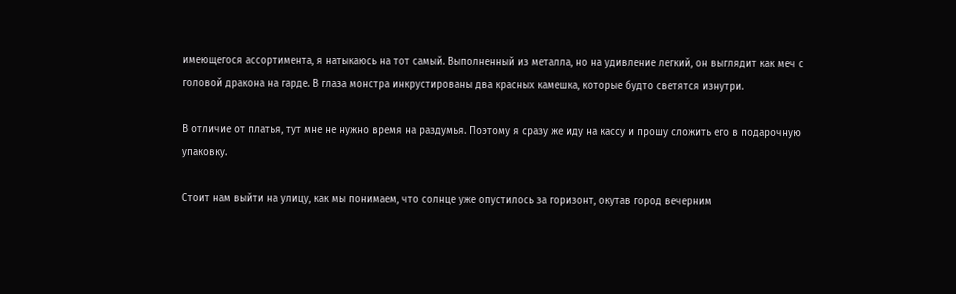имеющегося ассортимента, я натыкаюсь на тот самый. Выполненный из металла, но на удивление легкий, он выглядит как меч с головой дракона на гарде. В глаза монстра инкрустированы два красных камешка, которые будто светятся изнутри.

В отличие от платья, тут мне не нужно время на раздумья. Поэтому я сразу же иду на кассу и прошу сложить его в подарочную упаковку.

Стоит нам выйти на улицу, как мы понимаем, что солнце уже опустилось за горизонт, окутав город вечерним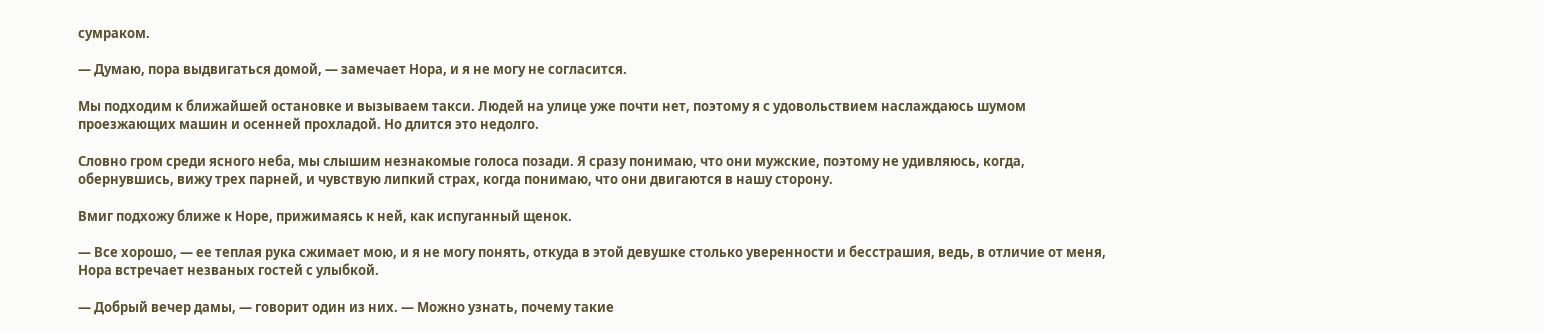сумраком.

— Думаю, пора выдвигаться домой, — замечает Нора, и я не могу не согласится.

Мы подходим к ближайшей остановке и вызываем такси. Людей на улице уже почти нет, поэтому я с удовольствием наслаждаюсь шумом проезжающих машин и осенней прохладой. Но длится это недолго.

Словно гром среди ясного неба, мы слышим незнакомые голоса позади. Я сразу понимаю, что они мужские, поэтому не удивляюсь, когда, обернувшись, вижу трех парней, и чувствую липкий страх, когда понимаю, что они двигаются в нашу сторону.

Вмиг подхожу ближе к Норе, прижимаясь к ней, как испуганный щенок.

— Все хорошо, — ее теплая рука сжимает мою, и я не могу понять, откуда в этой девушке столько уверенности и бесстрашия, ведь, в отличие от меня, Нора встречает незваных гостей с улыбкой.

— Добрый вечер дамы, — говорит один из них. — Можно узнать, почему такие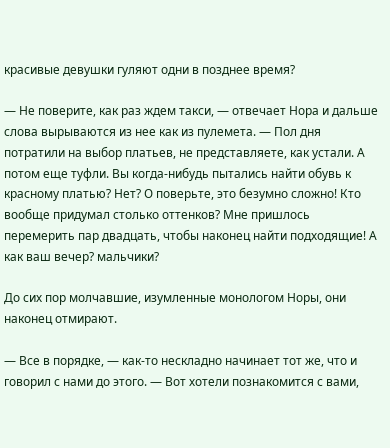красивые девушки гуляют одни в позднее время?

— Не поверите, как раз ждем такси, — отвечает Нора и дальше слова вырываются из нее как из пулемета. — Пол дня потратили на выбор платьев, не представляете, как устали. А потом еще туфли. Вы когда-нибудь пытались найти обувь к красному платью? Нет? О поверьте, это безумно сложно! Кто вообще придумал столько оттенков? Мне пришлось перемерить пар двадцать, чтобы наконец найти подходящие! А как ваш вечер? мальчики?

До сих пор молчавшие, изумленные монологом Норы, они наконец отмирают.

— Все в порядке, — как-то нескладно начинает тот же, что и говорил с нами до этого. — Вот хотели познакомится с вами,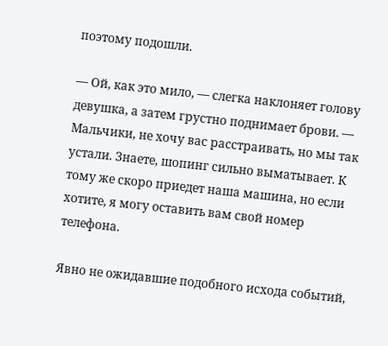поэтому подошли.

— Ой, как это мило, — слегка наклоняет голову девушка, а затем грустно поднимает брови. — Мальчики, не хочу вас расстраивать, но мы так устали. Знаете, шопинг сильно выматывает. К тому же скоро приедет наша машина, но если хотите, я могу оставить вам свой номер телефона.

Явно не ожидавшие подобного исхода событий,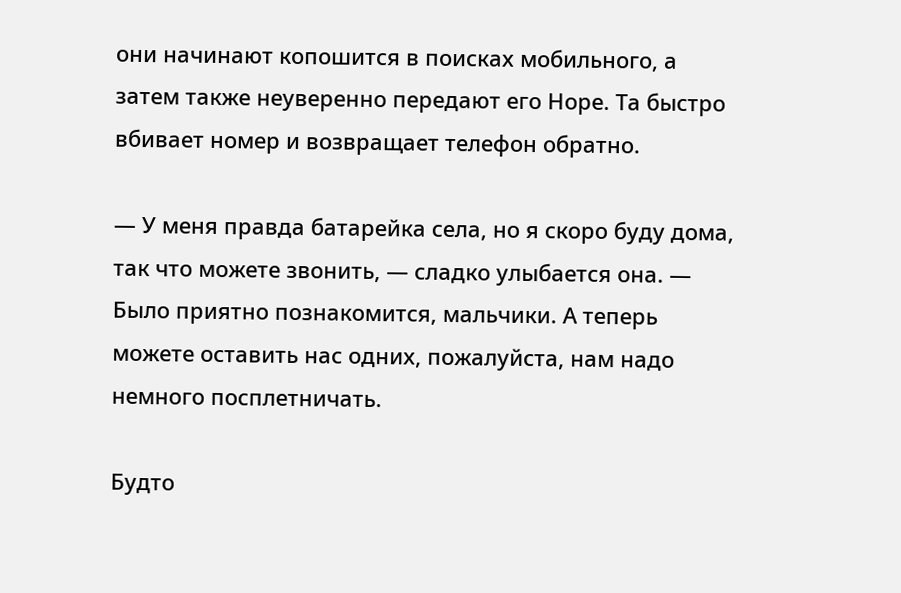они начинают копошится в поисках мобильного, а затем также неуверенно передают его Норе. Та быстро вбивает номер и возвращает телефон обратно.

— У меня правда батарейка села, но я скоро буду дома, так что можете звонить, — сладко улыбается она. — Было приятно познакомится, мальчики. А теперь можете оставить нас одних, пожалуйста, нам надо немного посплетничать.

Будто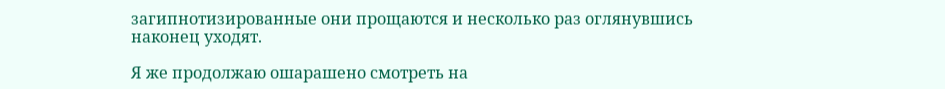загипнотизированные они прощаются и несколько раз оглянувшись наконец уходят.

Я же продолжаю ошарашено смотреть на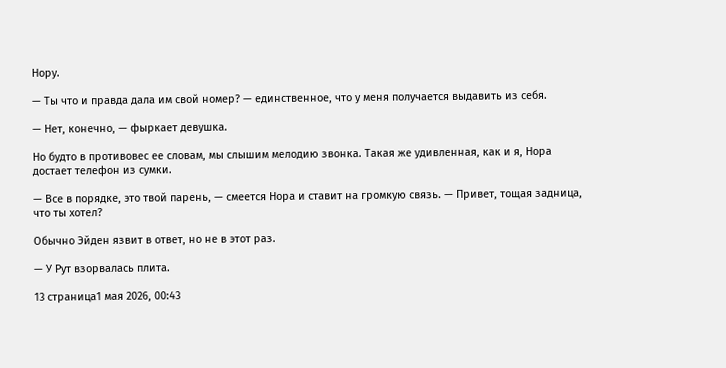Нору.

— Ты что и правда дала им свой номер? — единственное, что у меня получается выдавить из себя.

— Нет, конечно, — фыркает девушка.

Но будто в противовес ее словам, мы слышим мелодию звонка. Такая же удивленная, как и я, Нора достает телефон из сумки.

— Все в порядке, это твой парень, — смеется Нора и ставит на громкую связь. — Привет, тощая задница, что ты хотел?

Обычно Эйден язвит в ответ, но не в этот раз.

— У Рут взорвалась плита.

13 страница1 мая 2026, 00:43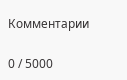Комментарии

0 / 5000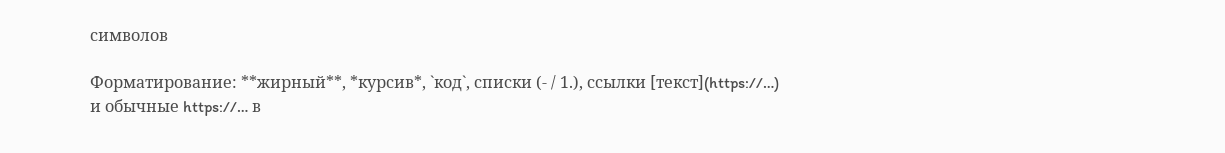символов

Форматирование: **жирный**, *курсив*, `код`, списки (- / 1.), ссылки [текст](https://…) и обычные https://… в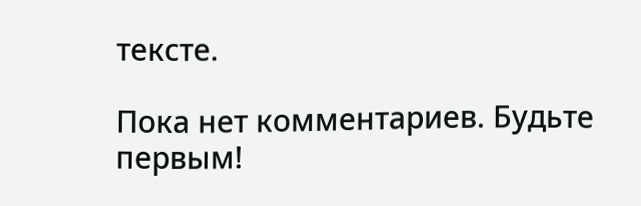тексте.

Пока нет комментариев. Будьте первым!